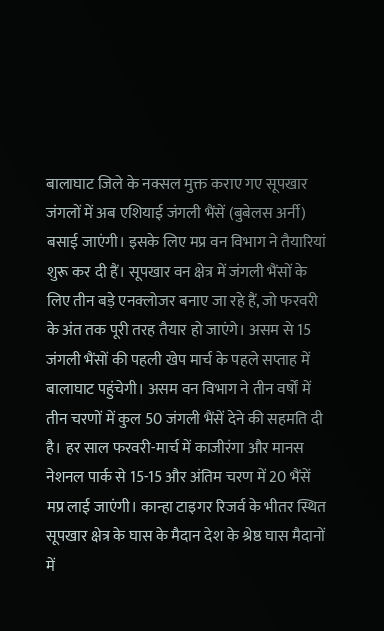बालाघाट जिले के नक्सल मुक्त कराए गए सूपखार जंगलों में अब एशियाई जंगली भैंसें (बुबेलस अर्नी) बसाई जाएंगी। इसके लिए मप्र वन विभाग ने तैयारियां शुरू कर दी हैं। सूपखार वन क्षेत्र में जंगली भैंसों के लिए तीन बड़े एनक्लोजर बनाए जा रहे हैं, जो फरवरी के अंत तक पूरी तरह तैयार हो जाएंगे। असम से 15 जंगली भैंसों की पहली खेप मार्च के पहले सप्ताह में बालाघाट पहुंचेगी। असम वन विभाग ने तीन वर्षों में तीन चरणों में कुल 50 जंगली भैंसें देने की सहमति दी है। हर साल फरवरी-मार्च में काजीरंगा और मानस नेशनल पार्क से 15-15 और अंतिम चरण में 20 भैंसें मप्र लाई जाएंगी। कान्हा टाइगर रिजर्व के भीतर स्थित सूपखार क्षेत्र के घास के मैदान देश के श्रेष्ठ घास मैदानों में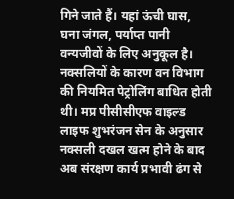गिने जाते हैं। यहां ऊंची घास, घना जंगल, पर्याप्त पानी वन्यजीवों के लिए अनुकूल है। नक्सलियों के कारण वन विभाग की नियमित पेट्रोलिंग बाधित होती थी। मप्र पीसीसीएफ वाइल्ड लाइफ शुभरंजन सेन के अनुसार नक्सली दखल खत्म होने के बाद अब संरक्षण कार्य प्रभावी ढंग से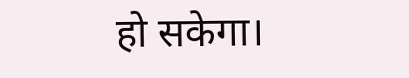हो सकेगा।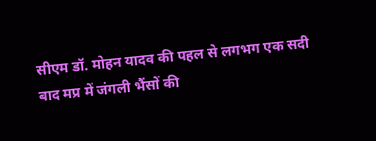सीएम डॉ. मोहन यादव की पहल से लगभग एक सदी बाद मप्र में जंगली भैंसों की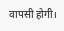वापसी होगी।